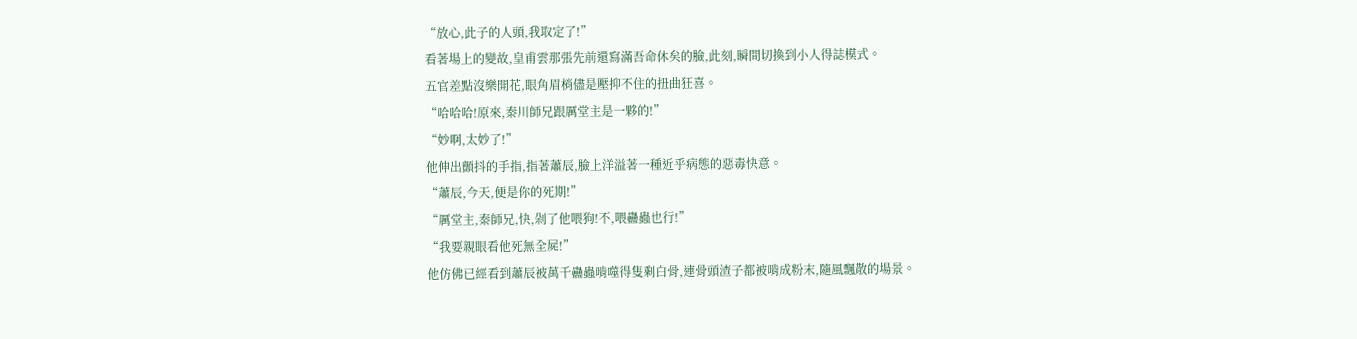“放心,此子的人頭,我取定了!”
看著場上的變故,皇甫雲那張先前還寫滿吾命休矣的臉,此刻,瞬間切換到小人得誌模式。
五官差點沒樂開花,眼角眉梢儘是壓抑不住的扭曲狂喜。
“哈哈哈!原來,秦川師兄跟厲堂主是一夥的!”
“妙啊,太妙了!”
他伸出顫抖的手指,指著蕭辰,臉上洋溢著一種近乎病態的惡毒快意。
“蕭辰,今天,便是你的死期!”
“厲堂主,秦師兄,快,剁了他喂狗!不,喂蠱蟲也行!”
“我要親眼看他死無全屍!”
他仿佛已經看到蕭辰被萬千蠱蟲啃噬得隻剩白骨,連骨頭渣子都被啃成粉末,隨風飄散的場景。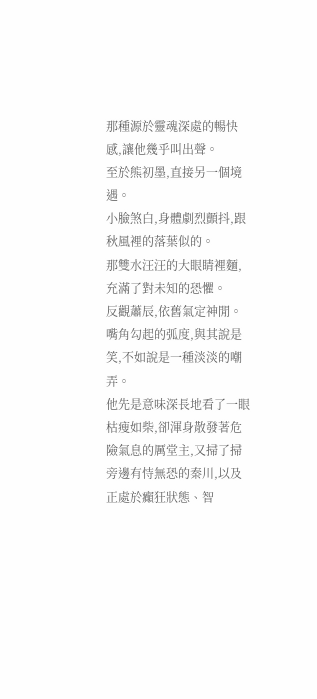那種源於靈魂深處的暢快感,讓他幾乎叫出聲。
至於熊初墨,直接另一個境遇。
小臉煞白,身體劇烈顫抖,跟秋風裡的落葉似的。
那雙水汪汪的大眼睛裡麵,充滿了對未知的恐懼。
反觀蕭辰,依舊氣定神閒。
嘴角勾起的弧度,與其說是笑,不如說是一種淡淡的嘲弄。
他先是意味深長地看了一眼枯瘦如柴,卻渾身散發著危險氣息的厲堂主,又掃了掃旁邊有恃無恐的秦川,以及正處於癲狂狀態、智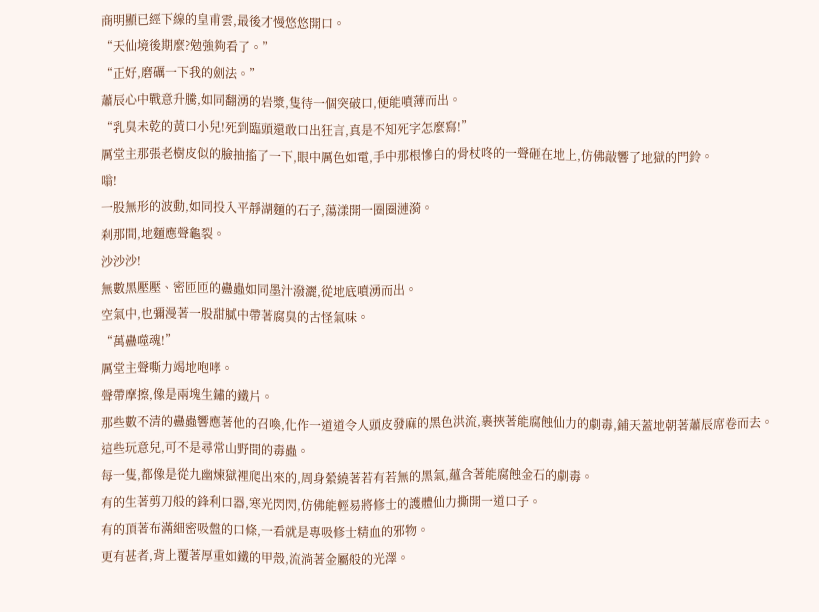商明顯已經下線的皇甫雲,最後才慢悠悠開口。
“天仙境後期麼?勉強夠看了。”
“正好,磨礪一下我的劍法。”
蕭辰心中戰意升騰,如同翻湧的岩漿,隻待一個突破口,便能噴薄而出。
“乳臭未乾的黃口小兒!死到臨頭還敢口出狂言,真是不知死字怎麼寫!”
厲堂主那張老樹皮似的臉抽搐了一下,眼中厲色如電,手中那根慘白的骨杖咚的一聲砸在地上,仿佛敲響了地獄的門鈴。
嗡!
一股無形的波動,如同投入平靜湖麵的石子,蕩漾開一圈圈漣漪。
刹那間,地麵應聲龜裂。
沙沙沙!
無數黑壓壓、密匝匝的蠱蟲如同墨汁潑灑,從地底噴湧而出。
空氣中,也彌漫著一股甜膩中帶著腐臭的古怪氣味。
“萬蠱噬魂!”
厲堂主聲嘶力竭地咆哮。
聲帶摩擦,像是兩塊生鏽的鐵片。
那些數不清的蠱蟲響應著他的召喚,化作一道道令人頭皮發麻的黑色洪流,裹挾著能腐蝕仙力的劇毒,鋪天蓋地朝著蕭辰席卷而去。
這些玩意兒,可不是尋常山野間的毒蟲。
每一隻,都像是從九幽煉獄裡爬出來的,周身縈繞著若有若無的黑氣,蘊含著能腐蝕金石的劇毒。
有的生著剪刀般的鋒利口器,寒光閃閃,仿佛能輕易將修士的護體仙力撕開一道口子。
有的頂著布滿細密吸盤的口條,一看就是專吸修士精血的邪物。
更有甚者,背上覆著厚重如鐵的甲殼,流淌著金屬般的光澤。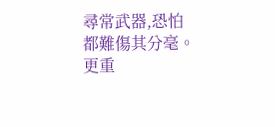尋常武器,恐怕都難傷其分毫。
更重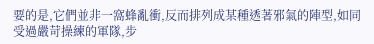要的是,它們並非一窩蜂亂衝,反而排列成某種透著邪氣的陣型,如同受過嚴苛操練的軍隊,步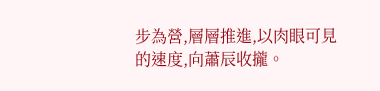步為營,層層推進,以肉眼可見的速度,向蕭辰收攏。